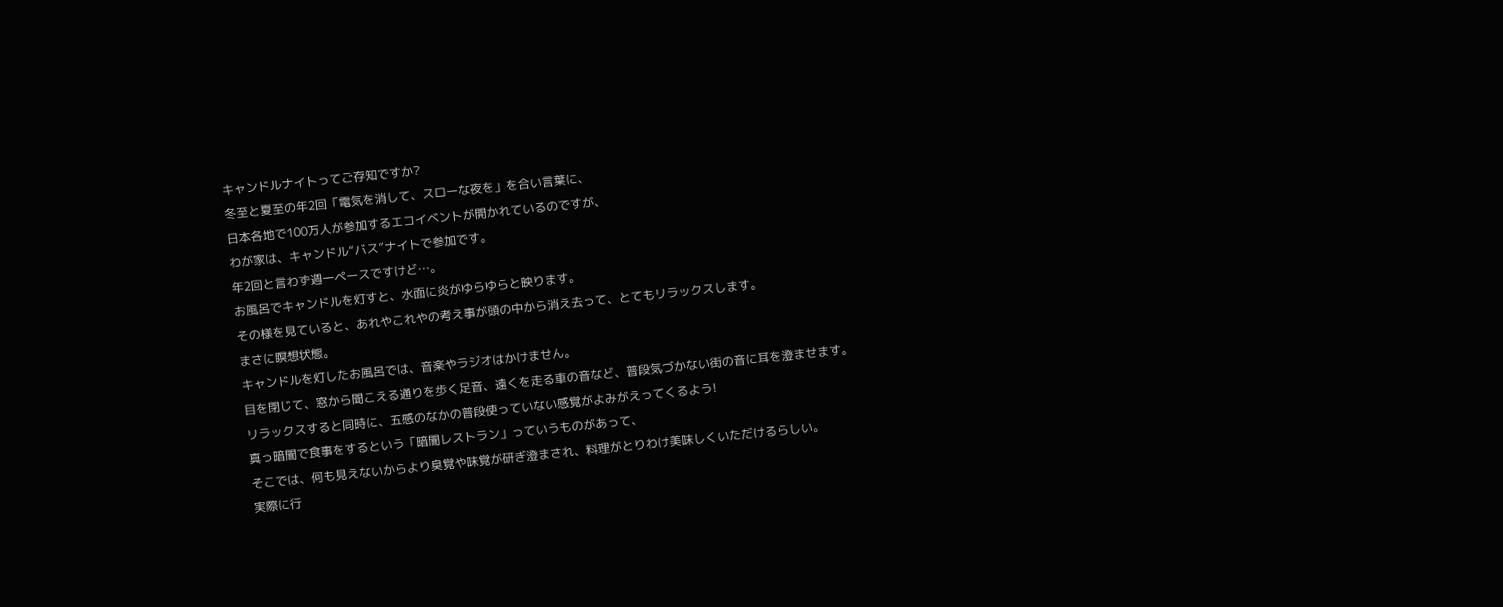キャンドルナイトってご存知ですか?
冬至と夏至の年2回「電気を消して、スローな夜を」を合い言葉に、
日本各地で100万人が参加するエコイベントが開かれているのですが、
わが家は、キャンドル“バス”ナイトで参加です。
年2回と言わず週一ペースですけど…。
お風呂でキャンドルを灯すと、水面に炎がゆらゆらと映ります。
その様を見ていると、あれやこれやの考え事が頭の中から消え去って、とてもリラックスします。
まさに瞑想状態。
キャンドルを灯したお風呂では、音楽やラジオはかけません。
目を閉じて、窓から聞こえる通りを歩く足音、遠くを走る車の音など、普段気づかない街の音に耳を澄ませます。
リラックスすると同時に、五感のなかの普段使っていない感覚がよみがえってくるよう!
真っ暗闇で食事をするという「暗闇レストラン」っていうものがあって、
そこでは、何も見えないからより臭覚や味覚が研ぎ澄まされ、料理がとりわけ美味しくいただけるらしい。
実際に行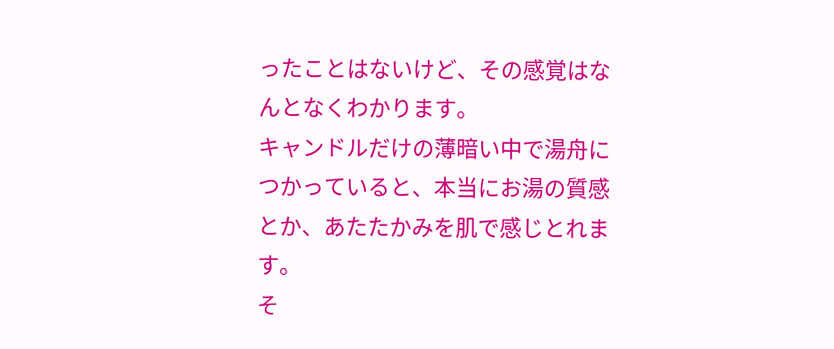ったことはないけど、その感覚はなんとなくわかります。
キャンドルだけの薄暗い中で湯舟につかっていると、本当にお湯の質感とか、あたたかみを肌で感じとれます。
そ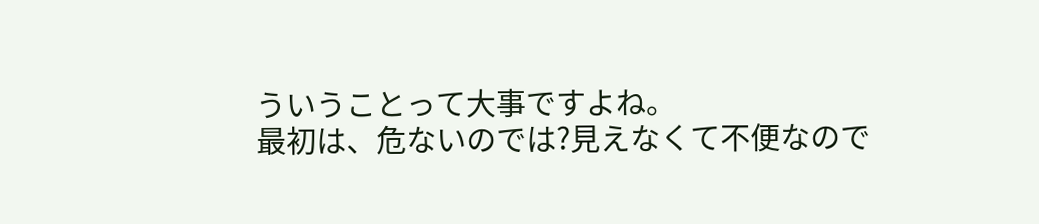ういうことって大事ですよね。
最初は、危ないのでは?見えなくて不便なので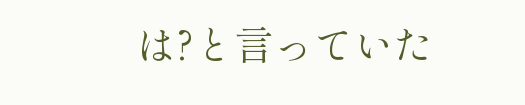は?と言っていた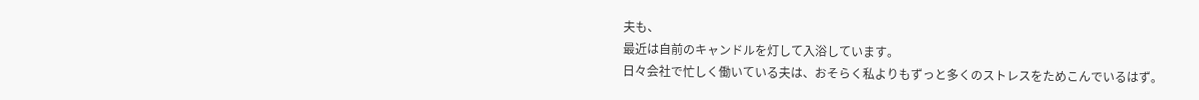夫も、
最近は自前のキャンドルを灯して入浴しています。
日々会社で忙しく働いている夫は、おそらく私よりもずっと多くのストレスをためこんでいるはず。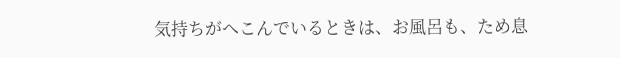気持ちがへこんでいるときは、お風呂も、ため息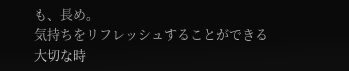も、長め。
気持ちをリフレッシュすることができる大切な時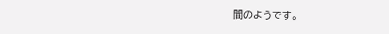間のようです。